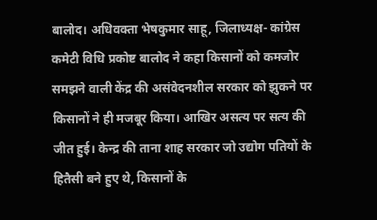बालोद। अधिवक्ता भेषकुमार साहू, जिलाध्यक्ष- कांग्रेस कमेटी विधि प्रकोष्ट बालोद ने कहा किसानों को कमजोर समझने वाली केंद्र की असंवेदनशील सरकार को झुकने पर किसानों ने ही मजबूर किया। आखिर असत्य पर सत्य की जीत हुई। केन्द्र की ताना शाह सरकार जो उद्योग पतियों के हितैसी बने हुए थे, किसानों के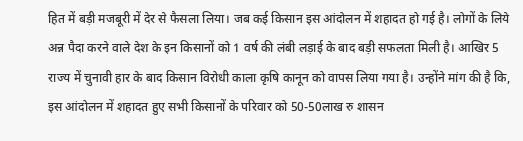हित में बड़ी मजबूरी में देर से फैसला लिया। जब कई किसान इस आंदोलन में शहादत हो गई है। लोगों के लिये अन्न पैदा करने वाले देश के इन किसानों को 1 वर्ष की लंबी लड़ाई के बाद बड़ी सफलता मिली है। आखिर 5 राज्य में चुनावी हार के बाद किसान विरोधी काला कृषि कानून को वापस लिया गया है। उन्होंने मांग की है कि, इस आंदोलन में शहादत हुए सभी किसानों के परिवार को 50-50लाख रु शासन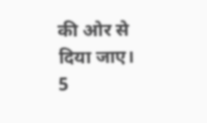की ओर से दिया जाए।
5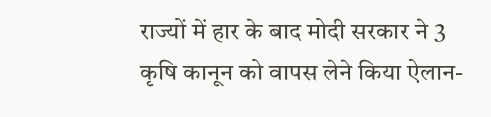राज्यों में हार के बाद मोदी सरकार ने 3 कृषि कानून को वापस लेने किया ऐलान-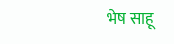भेष साहू